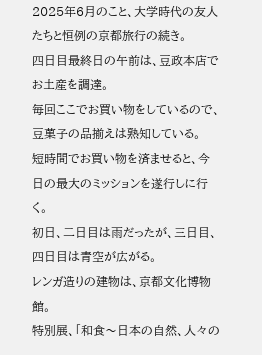2025年6月のこと、大学時代の友人たちと恒例の京都旅行の続き。
四日目最終日の午前は、豆政本店でお土産を調達。
毎回ここでお買い物をしているので、豆菓子の品揃えは熟知している。
短時間でお買い物を済ませると、今日の最大のミッションを遂行しに行く。
初日、二日目は雨だったが、三日目、四日目は青空が広がる。
レンガ造りの建物は、京都文化博物館。
特別展、「和食〜日本の自然、人々の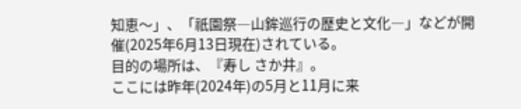知恵〜」、「祇園祭―山鉾巡行の歴史と文化―」などが開催(2025年6月13日現在)されている。
目的の場所は、『寿し さか井』。
ここには昨年(2024年)の5月と11月に来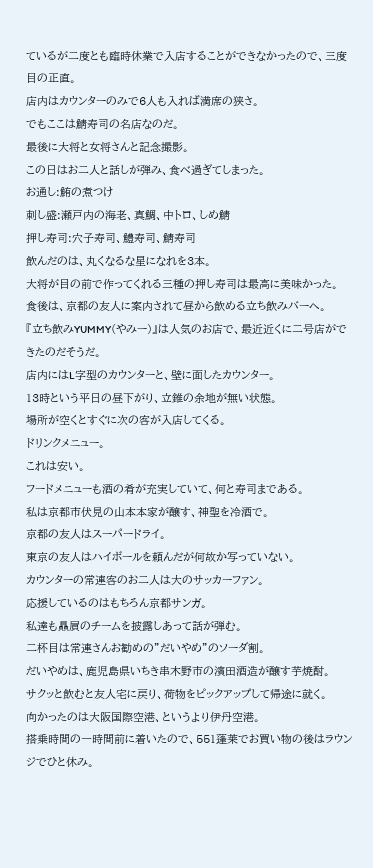ているが二度とも臨時休業で入店することができなかったので、三度目の正直。
店内はカウンターのみで6人も入れば満席の狭さ。
でもここは鯖寿司の名店なのだ。
最後に大将と女将さんと記念撮影。
この日はお二人と話しが弾み、食べ過ぎてしまった。
お通し:鮪の煮つけ
刺し盛:瀬戸内の海老、真鯛、中トロ、しめ鯖
押し寿司:穴子寿司、鱧寿司、鯖寿司
飲んだのは、丸くなるな星になれを3本。
大将が目の前で作ってくれる三種の押し寿司は最高に美味かった。
食後は、京都の友人に案内されて昼から飲める立ち飲みバーへ。
『立ち飲みYUMMY(やみー)』は人気のお店で、最近近くに二号店ができたのだそうだ。
店内にはL字型のカウンターと、壁に面したカウンター。
13時という平日の昼下がり、立錐の余地が無い状態。
場所が空くとすぐに次の客が入店してくる。
ドリンクメニュー。
これは安い。
フードメニューも酒の肴が充実していて、何と寿司まである。
私は京都市伏見の山本本家が醸す、神聖を冷酒で。
京都の友人はスーパードライ。
東京の友人はハイボールを頼んだが何故か写っていない。
カウンターの常連客のお二人は大のサッカーファン。
応援しているのはもちろん京都サンガ。
私達も贔屓のチームを披露しあって話が弾む。
二杯目は常連さんお勧めの”だいやめ”のソーダ割。
だいやめは、鹿児島県いちき串木野市の濱田酒造が醸す芋焼酎。
サクッと飲むと友人宅に戻り、荷物をピックアップして帰途に就く。
向かったのは大阪国際空港、というより伊丹空港。
搭乗時間の一時間前に着いたので、551蓬莱でお買い物の後はラウンジでひと休み。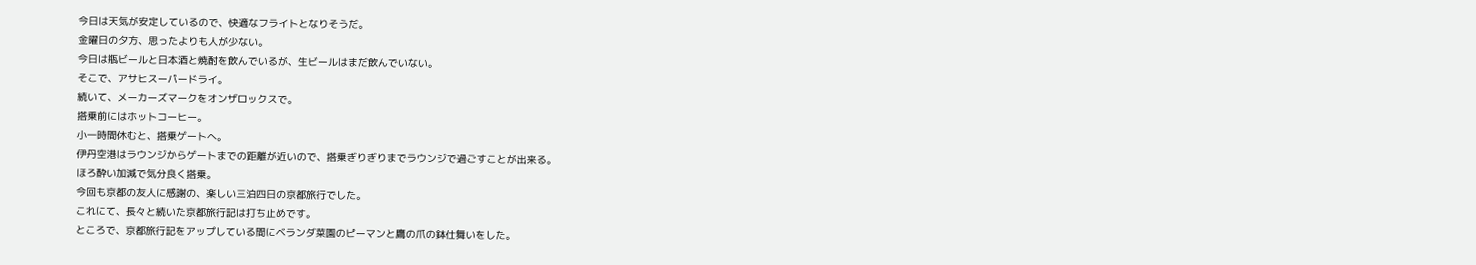今日は天気が安定しているので、快適なフライトとなりそうだ。
金曜日の夕方、思ったよりも人が少ない。
今日は瓶ビールと日本酒と焼酎を飲んでいるが、生ビールはまだ飲んでいない。
そこで、アサヒスーパードライ。
続いて、メーカーズマークをオンザロックスで。
搭乗前にはホットコーヒー。
小一時間休むと、搭乗ゲートへ。
伊丹空港はラウンジからゲートまでの距離が近いので、搭乗ぎりぎりまでラウンジで過ごすことが出来る。
ほろ酔い加減で気分良く搭乗。
今回も京都の友人に感謝の、楽しい三泊四日の京都旅行でした。
これにて、長々と続いた京都旅行記は打ち止めです。
ところで、京都旅行記をアップしている間にベランダ菜園のピーマンと鷹の爪の鉢仕舞いをした。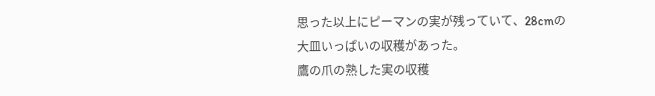思った以上にピーマンの実が残っていて、28cmの大皿いっぱいの収穫があった。
鷹の爪の熟した実の収穫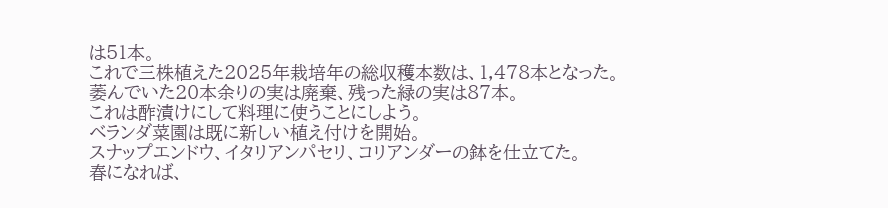は51本。
これで三株植えた2025年栽培年の総収穫本数は、1,478本となった。
萎んでいた20本余りの実は廃棄、残った緑の実は87本。
これは酢漬けにして料理に使うことにしよう。
ベランダ菜園は既に新しい植え付けを開始。
スナップエンドウ、イタリアンパセリ、コリアンダーの鉢を仕立てた。
春になれば、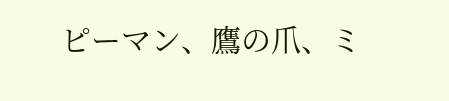ピーマン、鷹の爪、ミ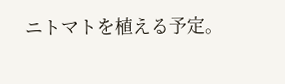ニトマトを植える予定。